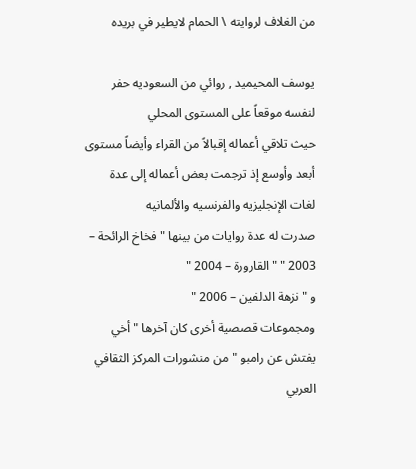من الغلاف لروايته \ الحمام لايطير في بريده

يوسف المحيميد , روائي من السعوديه حفر لنفسه موقعاً على المستوى المحلي
حيث تلاقي أعماله إقبالاً من القراء وأيضاً مستوى أبعد وأوسع إذ ترجمت بعض أعماله إلى عدة لغات الإنجليزيه والفرنسيه والألمانيه
صدرت له عدة روايات من بينها " فخاخ الرائحة – 2003 " " القارورة – 2004 "
و " نزهة الدلفين – 2006 "
ومجموعات قصصية أخرى كان آخرها " أخي يفتش عن رامبو " من منشورات المركز الثقافي العربي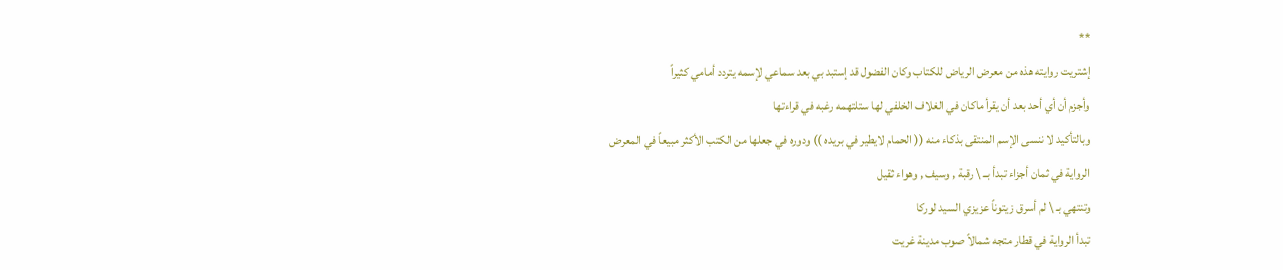**
إشتريت روايته هذه من معرض الرياض للكتاب وكان الفضول قد إستبد بي بعد سماعي لإسمه يتردد أمامي كثيراً
وأجزم أن أي أحد بعد أن يقرأ ماكان في الغلاف الخلفي لها ستلتهمه رغبه في قراءتها
وبالتأكيد لا ننسى الإسم المنتقى بذكاء منه (( الحمام لايطير في بريده )) ودوره في جعلها من الكتب الأكثر مبيعاً في المعرض
الرواية في ثمان أجزاء تبدأ بــ \ رقبة , وسيف , وهواء ثقيل
وتنتهي بـ \ لم أسرق زيتوناً عزيزي السيد لوركا
تبدأ الرواية في قطار متجه شمالاً صوب مدينة غريت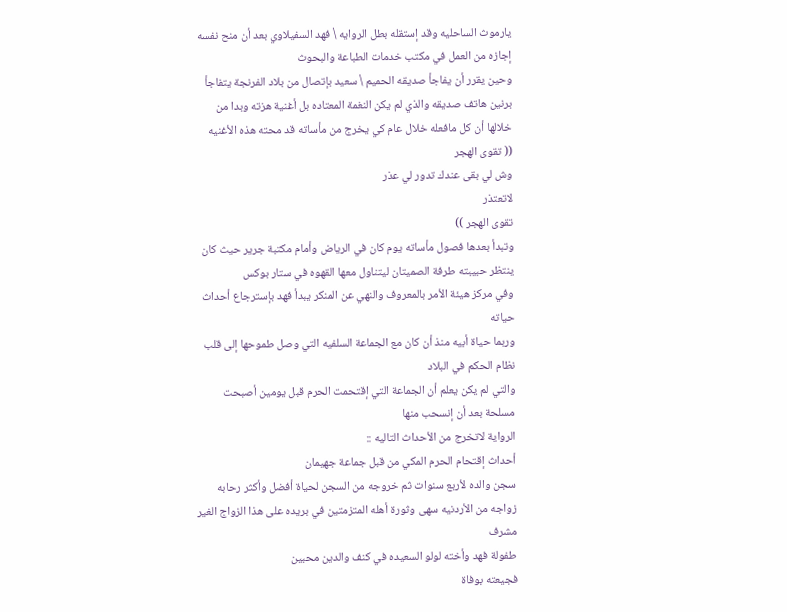يارموث الساحليه وقد إستقله بطل الروايه \ فهد السفيلاوي بعد أن منح نفسه إجازه من العمل في مكتب خدمات الطباعة والبحوث
وحين يقرر أن يفاجأ صديقه الحميم \ سعيد بإتصال من بلاد الفرنجة يتفاجأ برنين هاتف صديقه والذي لم يكن النغمة المعتاده بل أغنية هزته وبدا من خلالها أن كل مافعله خلال عام كي يخرج من مأساته قد محته هذه الأغنيه
(( تقوى الهجر
وش لي بقى عندك تدور لي عذر
لاتعتذر
تقوى الهجر ))
وتبدأ بعدها فصول مأساته يوم كان في الرياض وأمام مكتبة جرير حيث كان ينتظر حبيبته طرفة الصميتان ليتناول معها القهوه في ستار بوكس
وفي مركز هيئة الأمر بالمعروف والنهي عن المنكر يبدأ فهد بإسترجاع أحداث حياته
وربما حياة أبيه منذ أن كان مع الجماعة السلفيه التي وصل طموحها إلى قلب نظام الحكم في البلاد
والتي لم يكن يعلم أن الجماعة التي إقتحمت الحرم قبل يومين أصبحت مسلحة بعد أن إنسحب منها
الرواية لاتخرج من الأحداث التاليه ::
أحداث إقتحام الحرم المكي من قبل جماعة جهيمان
سجن والده لأربع سنوات ثم خروجه من السجن لحياة أفضل وأكثر رحابه
زواجه من الأردنيه سهى وثورة أهله المتزمتين في بريده على هذا الزواج الغير مشرف
طفولة فهد وأخته لولو السعيده في كنف والدين محبين
فجيعته بوفاة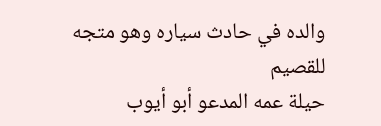والده في حادث سياره وهو متجه للقصيم
حيلة عمه المدعو أبو أيوب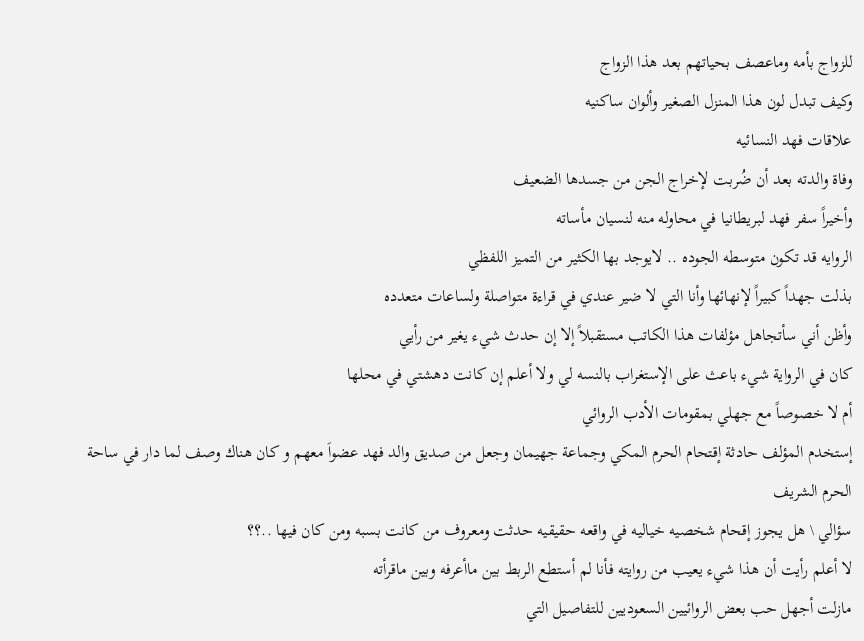للزواج بأمه وماعصف بحياتهم بعد هذا الزواج
وكيف تبدل لون هذا المنزل الصغير وألوان ساكنيه
علاقات فهد النسائيه
وفاة والدته بعد أن ضُربت لإخراج الجن من جسدها الضعيف
وأخيراً سفر فهد لبريطانيا في محاوله منه لنسيان مأساته
الروايه قد تكون متوسطه الجوده .. لايوجد بها الكثير من التميز اللفظي
بذلت جهداً كبيراً لإنهائها وأنا التي لا ضير عندي في قراءة متواصلة ولساعات متعدده
وأظن أني سأتجاهل مؤلفات هذا الكاتب مستقبلاً إلا إن حدث شيء يغير من رأيي
كان في الرواية شيء باعث على الإستغراب بالنسه لي ولا أعلم إن كانت دهشتي في محلها
أم لا خصوصاً مع جهلي بمقومات الأدب الروائي
إستخدم المؤلف حادثة إقتحام الحرم المكي وجماعة جهيمان وجعل من صديق والد فهد عضواَ معهم و كان هناك وصف لما دار في ساحة الحرم الشريف
سؤالي \ هل يجوز إقحام شخصيه خياليه في واقعه حقيقيه حدثت ومعروف من كانت بسبه ومن كان فيها ..؟؟
لا أعلم رأيت أن هذا شيء يعيب من روايته فأنا لم أستطع الربط بين ماأعرفه وبين ماقرأته
مازلت أجهل حب بعض الروائيين السعوديين للتفاصيل التي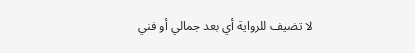لا تضيف للرواية أي بعد جمالي أو فني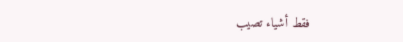فقط أشياء تصيب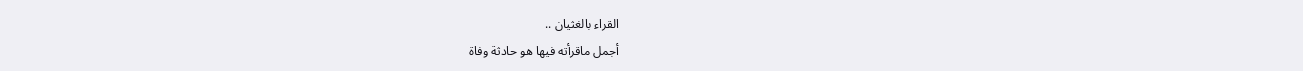القراء بالغثيان ..
أجمل ماقرأته فيها هو حادثة وفاة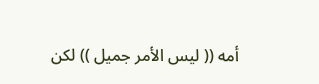أمه (( ليس الأمر جميل )) لكن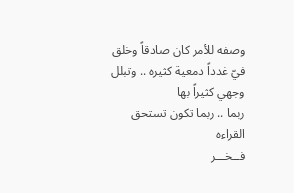وصفه للأمر كان صادقاً وخلق فيّ غدداً دمعية كثيره .. وتبلل وجهي كثيراً بها
ربما .. ربما تكون تستحق القراءه
فــخـــر